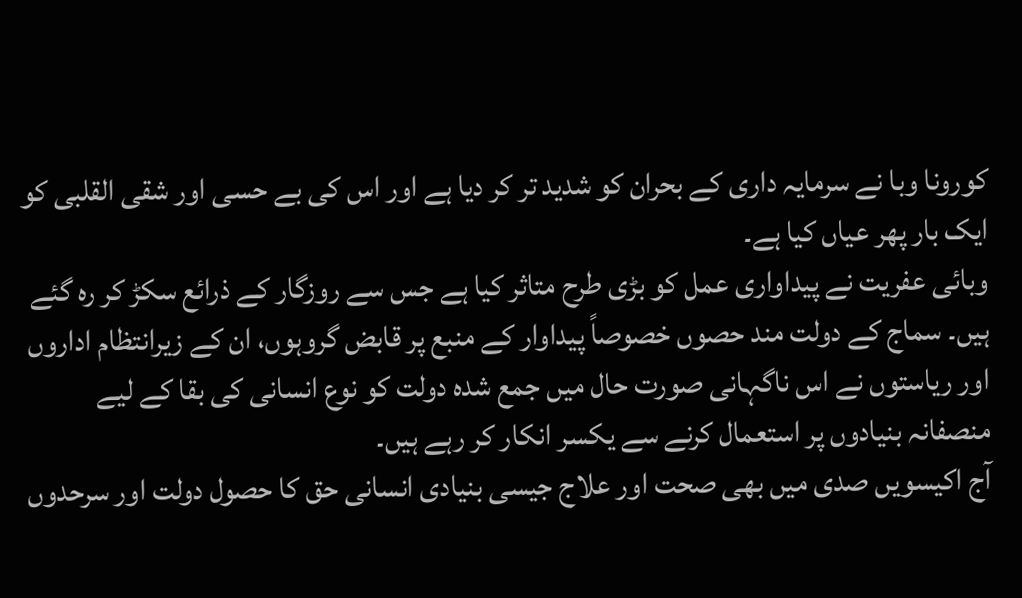کورونا وبا نے سرمایہ داری کے بحران کو شدید تر کر دیا ہے اور اس کی بے حسی اور شقی القلبی کو ایک بار پھر عیاں کیا ہے۔
وبائی عفریت نے پیداواری عمل کو بڑی طرح متاثر کیا ہے جس سے روزگار کے ذرائع سکڑ کر رہ گئے ہیں۔ سماج کے دولت مند حصوں خصوصاً پیداوار کے منبع پر قابض گروہوں، ان کے زیرانتظام اداروں اور ریاستوں نے اس ناگہانی صورت حال میں جمع شدہ دولت کو نوع انسانی کی بقا کے لیے منصفانہ بنیادوں پر استعمال کرنے سے یکسر انکار کر رہے ہیں۔
آج اکیسویں صدی میں بھی صحت اور علاج جیسی بنیادی انسانی حق کا حصول دولت اور سرحدوں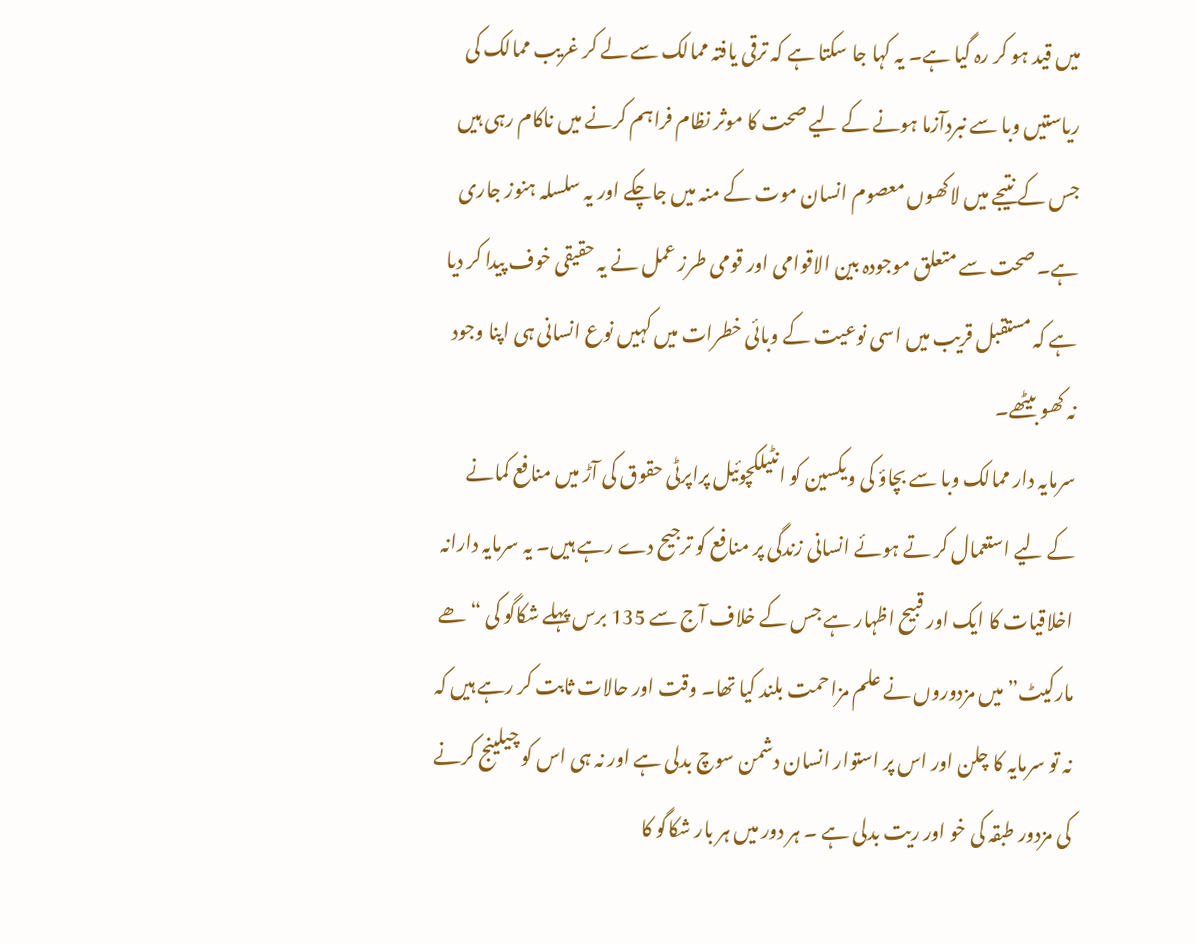میں قید ہو کر رہ گیا ہے۔ یہ کہا جا سکتا ہے کہ ترقی یافتہ ممالک سے لے کر غریب ممالک کی ریاستیں وبا سے نبردآزما ہونے کے لیے صحت کا موثر نظام فراہم کرنے میں ناکام رہی ہیں جس کے نتیجے میں لاکھوں معصوم انسان موت کے منہ میں جاچکے اور یہ سلسلہ ہنوز جاری ہے۔ صحت سے متعلق موجودہ بین الاقوامی اور قومی طرز عمل نے یہ حقیقی خوف پیدا کر دیا ہے کہ مستقبل قریب میں اسی نوعیت کے وبائی خطرات میں کہیں نوع انسانی ہی اپنا وجود نہ کھو بیٹھے۔
سرمایہ دار ممالک وبا سے بچاؤ کی ویکسین کو انٹیلکچوئیل پراپرٹی حقوق کی آڑ میں منافع کمانے کے لیے استعمال کر تے ہوئے انسانی زندگی پر منافع کو ترجیح دے رہے ہیں۔ یہ سرمایہ دارانہ اخلاقیات کا ایک اور قبیح اظہار ہے جس کے خلاف آج سے 135 برس پہلے شکاگو کی “ھے مارکیٹ” میں مزدوروں نے علم مزاحمت بلند کیا تھا۔ وقت اور حالات ثابت کر رہے ہیں کہ نہ تو سرمایہ کا چلن اور اس پر استوار انسان دشمن سوچ بدلی ہے اور نہ ہی اس کو چیلینج کرنے کی مزدور طبقہ کی خو اور ریت بدلی ہے ۔ ہر دور میں ہر بار شکاگو کا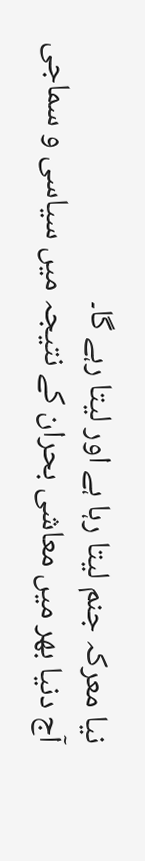نیا معرکہ جنم لیتا رہا ہے اور لیتا رہے گا۔
آج دنیا بھر میں معاشی بحران کے نتیجہ میں سیاسی و سماجی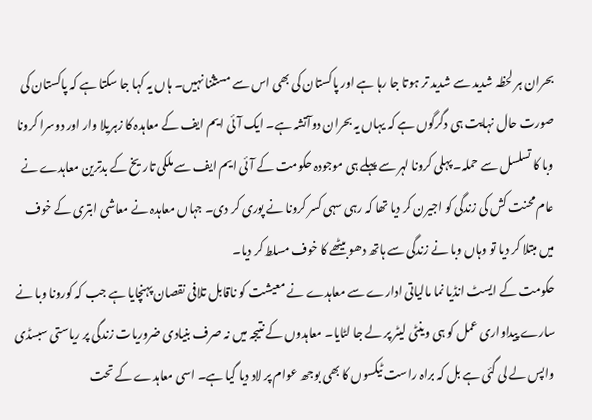بحران ہر لحظہ شدید سے شدید تر ہوتا جا رہا ہے اور پاکستان کی بھی اس سے مستثنا نہیں۔ ہاں یہ کہا جا سکتا ہے کہ پاکستان کی صورت حال نہایت ہی دگرگوں ہے کہ یہاں یہ بحران دوآتشہ ہے۔ ایک آئی ایم ایف کے معاہدہ کا زہریلا وار اور دوسرا کرونا وبا کا تسلسل سے حملہ۔ پہلی کرونا لہر سے پہلے ہی موجودہ حکومت کے آئی ایم ایف سے ملکی تاریخ کے بدترین معاہدے نے عام محنت کش کی زندگی کو اجیرن کر دیا تھا کہ رہی سہی کسر کرونا نے پوری کر دی۔ جہاں معاہدہ نے معاشی ابتری کے خوف میں مبتلا کر دیا تو وہاں وبا نے زندگی سے ہاتھ دھو بیٹھے کا خوف مسلط کر دیا۔
حکومت کے ایسٹ انڈیا نما مالیاتی ادارے سے معاہدے نے معیشت کو ناقابل تلافی نقصان پہنچایا ہے جب کہ کورونا وبا نے سارے پیداواری عمل کو ہی وینٹی لیٹر پر لے جا لٹایا۔ معاہدوں کے نتیجہ میں نہ صرف بنیادی ضروریات زندگی پر ریاستی سبسڈی واپس لے لی گئی ہے بل کہ براہ راست ٹیکسوں کا بھی بوجھ عوام پر لاد دیا گیا ہے۔ اسی معاہدے کے تحت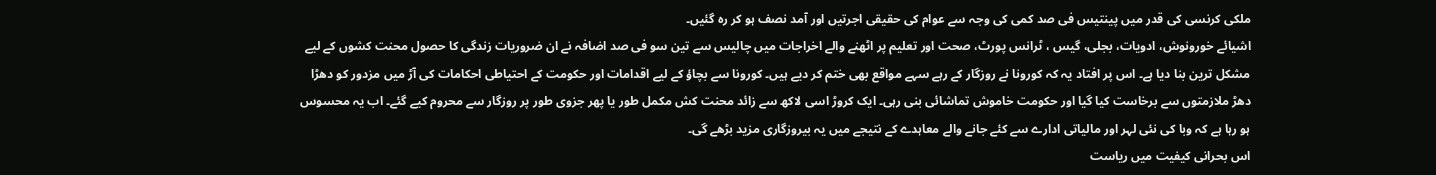ملکی کرنسی کی قدر میں پینتیس فی صد کمی کی وجہ سے عوام کی حقیقی اجرتیں اور آمد نصف ہو کر رہ گئیں۔
اشیائے خورونوش، ادویات، بجلی، گیس ، ٹرانس پورٹ، صحت اور تعلیم پر اٹھنے والے اخراجات میں چالیس سے تین سو فی صد اضافہ نے ان ضروریات زندگی کا حصول محنت کشوں کے لیے مشکل ترین بنا دیا ہے۔ اس پر افتاد یہ کہ کورونا نے روزگار کے رہے سہے مواقع بھی ختم کر دیے ہیں۔ کورونا سے بچاؤ کے لیے اقدامات اور حکومت کے احتیاطی احکامات کی آڑ میں مزدور کو دھڑا دھڑ ملازمتوں سے برخاست کیا گیا اور حکومت خاموش تماشائی بنی رہی۔ ایک کروڑ اسی لاکھ سے زائد محنت کش مکمل طور یا پھر جزوی طور پر روزگار سے محروم کیے گئے۔ اب یہ محسوس ہو رہا ہے کہ وبا کی نئی لہر اور مالیاتی ادارے سے کئے جانے والے معاہدے کے نتیجے میں یہ بیروزگاری مزید بڑھے گی۔
اس بحرانی کیفیت میں ریاست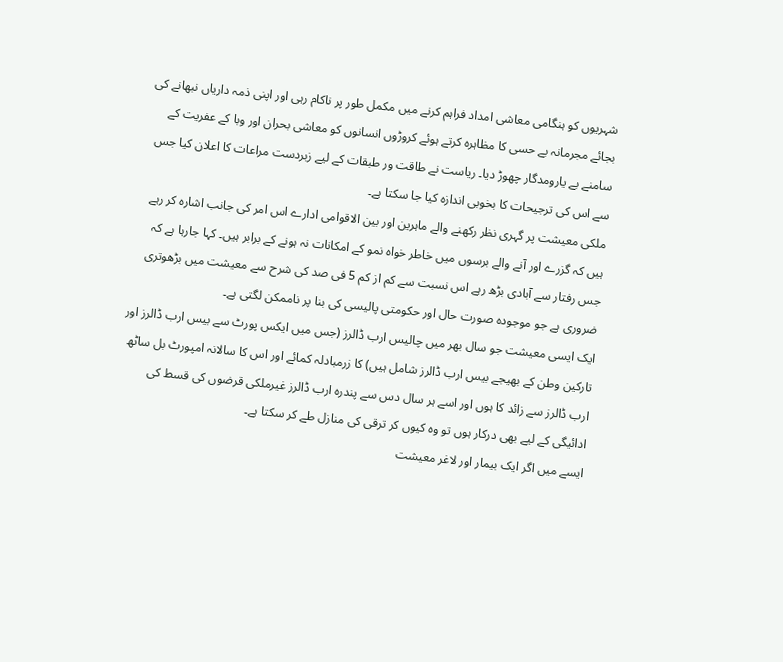شہریوں کو ہنگامی معاشی امداد فراہم کرنے میں مکمل طور پر ناکام رہی اور اپنی ذمہ داریاں نبھانے کی بجائے مجرمانہ بے حسی کا مظاہرہ کرتے ہوئے کروڑوں انسانوں کو معاشی بحران اور وبا کے عفریت کے سامنے بے یارومدگار چھوڑ دیا۔ ریاست نے طاقت ور طبقات کے لیے زبردست مراعات کا اعلان کیا جس سے اس کی ترجیحات کا بخوبی اندازہ کیا جا سکتا ہے۔
ملکی معیشت پر گہری نظر رکھنے والے ماہرین اور بین الاقوامی ادارے اس امر کی جانب اشارہ کر رہے ہیں کہ گزرے اور آنے والے برسوں میں خاطر خواہ نمو کے امکانات نہ ہونے کے برابر ہیں۔ کہا جارہا ہے کہ جس رفتار سے آبادی بڑھ رہے اس نسبت سے کم از کم 5 فی صد کی شرح سے معیشت میں بڑھوتری ضروری ہے جو موجودہ صورت حال اور حکومتی پالیسی کی بنا پر ناممکن لگتی ہے۔
ایک ایسی معیشت جو سال بھر میں چالیس ارب ڈالرز (جس میں ایکس پورٹ سے بیس ارب ڈالرز اور تارکین وطن کے بھیجے بیس ارب ڈالرز شامل ہیں) کا زرمبادلہ کمائے اور اس کا سالانہ امپورٹ بل ساٹھ ارب ڈالرز سے زائد کا ہوں اور اسے ہر سال دس سے پندرہ ارب ڈالرز غیرملکی قرضوں کی قسط کی ادائیگی کے لیے بھی درکار ہوں تو وہ کیوں کر ترقی کی منازل طے کر سکتا ہے۔
ایسے میں اگر ایک بیمار اور لاغر معیشت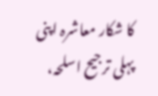کا شکار معاشرہ اپنی پہلی ترجیح اسلحہ،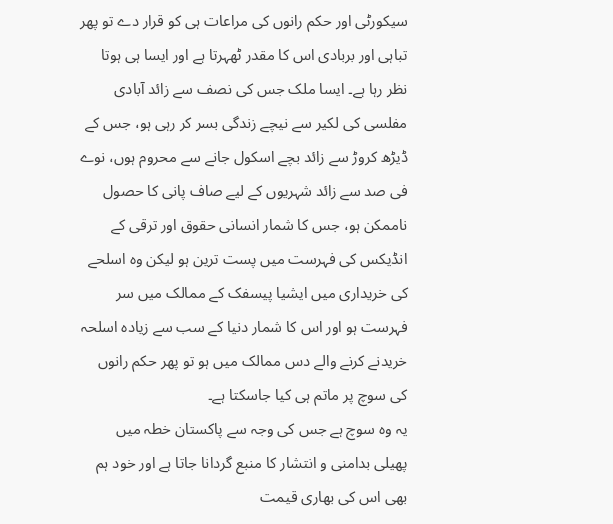سیکورٹی اور حکم رانوں کی مراعات ہی کو قرار دے تو پھر تباہی اور بربادی اس کا مقدر ٹھہرتا ہے اور ایسا ہی ہوتا نظر رہا ہے۔ ایسا ملک جس کی نصف سے زائد آبادی مفلسی کی لکیر سے نیچے زندگی بسر کر رہی ہو، جس کے ڈیڑھ کروڑ سے زائد بچے اسکول جانے سے محروم ہوں، نوے فی صد سے زائد شہریوں کے لیے صاف پانی کا حصول ناممکن ہو، جس کا شمار انسانی حقوق اور ترقی کے انڈیکس کی فہرست میں پست ترین ہو لیکن وہ اسلحے کی خریداری میں ایشیا پیسفک کے ممالک میں سر فہرست ہو اور اس کا شمار دنیا کے سب سے زیادہ اسلحہ خریدنے کرنے والے دس ممالک میں ہو تو پھر حکم رانوں کی سوچ پر ماتم ہی کیا جاسکتا ہے۔
یہ وہ سوچ ہے جس کی وجہ سے پاکستان خطہ میں پھیلی بدامنی و انتشار کا منبع گردانا جاتا ہے اور خود ہم بھی اس کی بھاری قیمت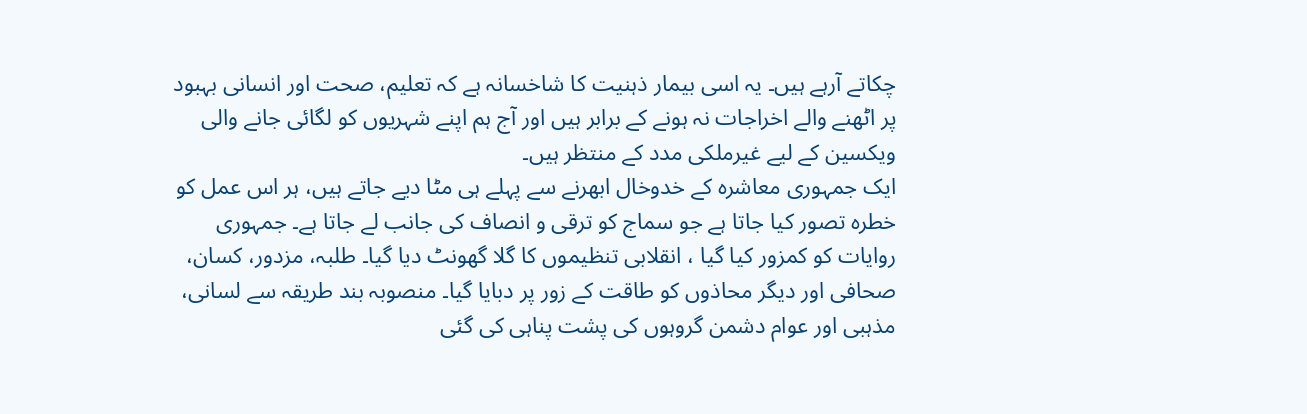چکاتے آرہے ہیں۔ یہ اسی بیمار ذہنیت کا شاخسانہ ہے کہ تعلیم، صحت اور انسانی بہبود پر اٹھنے والے اخراجات نہ ہونے کے برابر ہیں اور آج ہم اپنے شہریوں کو لگائی جانے والی ویکسین کے لیے غیرملکی مدد کے منتظر ہیں۔
ایک جمہوری معاشرہ کے خدوخال ابھرنے سے پہلے ہی مٹا دیے جاتے ہیں، ہر اس عمل کو خطرہ تصور کیا جاتا ہے جو سماج کو ترقی و انصاف کی جانب لے جاتا ہے۔ جمہوری روایات کو کمزور کیا گیا ، انقلابی تنظیموں کا گلا گھونٹ دیا گیا۔ طلبہ، مزدور، کسان، صحافی اور دیگر محاذوں کو طاقت کے زور پر دبایا گیا۔ منصوبہ بند طریقہ سے لسانی، مذہبی اور عوام دشمن گروہوں کی پشت پناہی کی گئی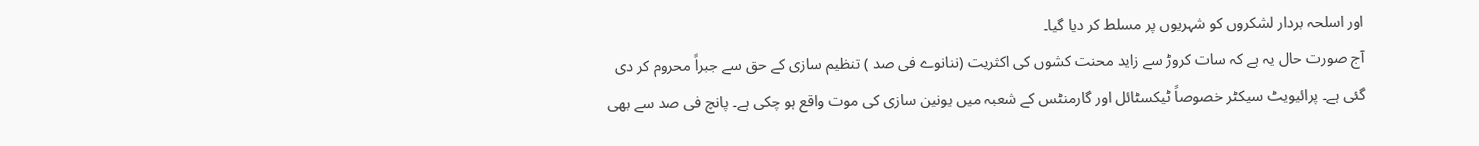اور اسلحہ بردار لشکروں کو شہریوں پر مسلط کر دیا گیا۔
آج صورت حال یہ ہے کہ سات کروڑ سے زاید محنت کشوں کی اکثریت (ننانوے فی صد ) تنظیم سازی کے حق سے جبراً محروم کر دی گئی ہے۔ پرائیویٹ سیکٹر خصوصاً ٹیکسٹائل اور گارمنٹس کے شعبہ میں یونین سازی کی موت واقع ہو چکی ہے۔ پانچ فی صد سے بھی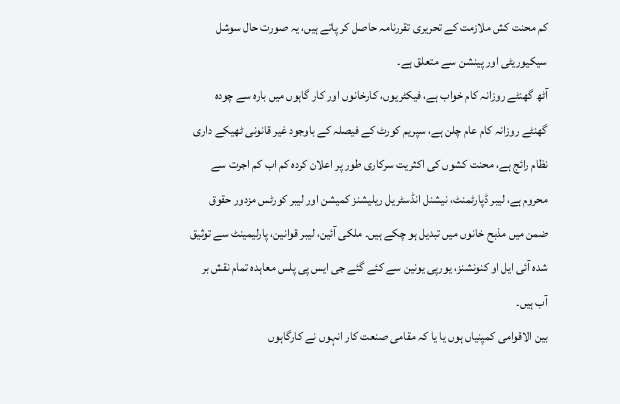کم محنت کش ملازمت کے تحریری تقررنامہ حاصل کر پاتے ہیں، یہ صورت حال سوشل سیکیوریٹی اور پینشن سے متعلق ہے۔
آٹھ گھنٹے روزانہ کام خواب ہے، فیکٹریوں، کارخانوں اور کار گاہوں میں بارہ سے چودہ گھنٹے روزانہ کام عام چلن ہے، سپریم کورٹ کے فیصلہ کے باوجود غیر قانونی ٹھیکے داری نظام رائج ہے، محنت کشوں کی اکثریت سرکاری طور پر اعلان کردہ کم اب کم اجرت سے محروم ہے، لیبر ڈپارٹمنٹ، نیشنل انڈسٹریل ریلیشنز کمیشن اور لیبر کورٹس مزدور حقوق ضمن میں مذبح خانوں میں تبدیل ہو چکے ہیں۔ ملکی آئین، لیبر قوانین، پارلیمینٹ سے توثیق شدہ آئی ایل او کنونشنز، یورپی یونین سے کئے گئے جی ایس پی پلس معاہدہ تمام نقش بر آب ہیں۔
بین الاقوامی کمپنیاں ہوں یا یا کہ مقامی صنعت کار انہوں نے کارگاہوں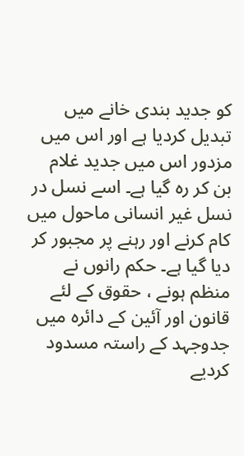کو جدید بندی خانے میں تبدیل کردیا ہے اور اس میں مزدور اس میں جدید غلام بن کر رہ گیا ہے۔ اسے نسل در نسل غیر انسانی ماحول میں کام کرنے اور رہنے پر مجبور کر دیا گیا ہے۔ حکم رانوں نے منظم ہونے ، حقوق کے لئے قانون اور آئین کے دائرہ میں جدوجہد کے راستہ مسدود کردیے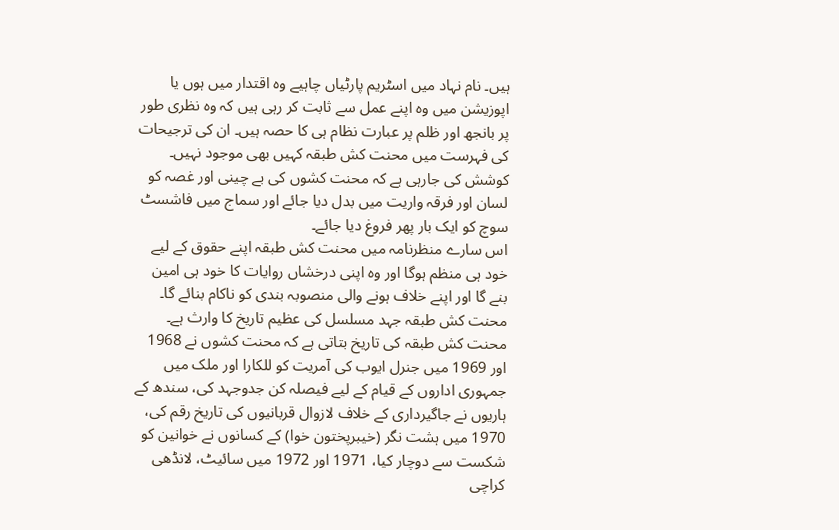ہیں۔ نام نہاد میں اسٹریم پارٹیاں چاہیے وہ اقتدار میں ہوں یا اپوزیشن میں وہ اپنے عمل سے ثابت کر رہی ہیں کہ وہ نظری طور پر بانجھ اور ظلم پر عبارت نظام ہی کا حصہ ہیں۔ ان کی ترجیحات کی فہرست میں محنت کش طبقہ کہیں بھی موجود نہیں۔ کوشش کی جارہی ہے کہ محنت کشوں کی بے چینی اور غصہ کو لسان اور فرقہ واریت میں بدل دیا جائے اور سماج میں فاشسٹ سوچ کو ایک بار پھر فروغ دیا جائے۔
اس سارے منظرنامہ میں محنت کش طبقہ اپنے حقوق کے لیے خود ہی منظم ہوگا اور وہ اپنی درخشاں روایات کا خود ہی امین بنے گا اور اپنے خلاف ہونے والی منصوبہ بندی کو ناکام بنائے گا۔ محنت کش طبقہ جہد مسلسل کی عظیم تاریخ کا وارث ہے۔
محنت کش طبقہ کی تاریخ بتاتی ہے کہ محنت کشوں نے 1968 اور 1969 میں جنرل ایوب کی آمریت کو للکارا اور ملک میں جمہوری اداروں کے قیام کے لیے فیصلہ کن جدوجہد کی، سندھ کے ہاریوں نے جاگیرداری کے خلاف لازوال قربانیوں کی تاریخ رقم کی، 1970 میں ہشت نگر (خیبرپختون خوا) کے کسانوں نے خوانین کو شکست سے دوچار کیا، 1971 اور 1972 میں سائیٹ، لانڈھی کراچی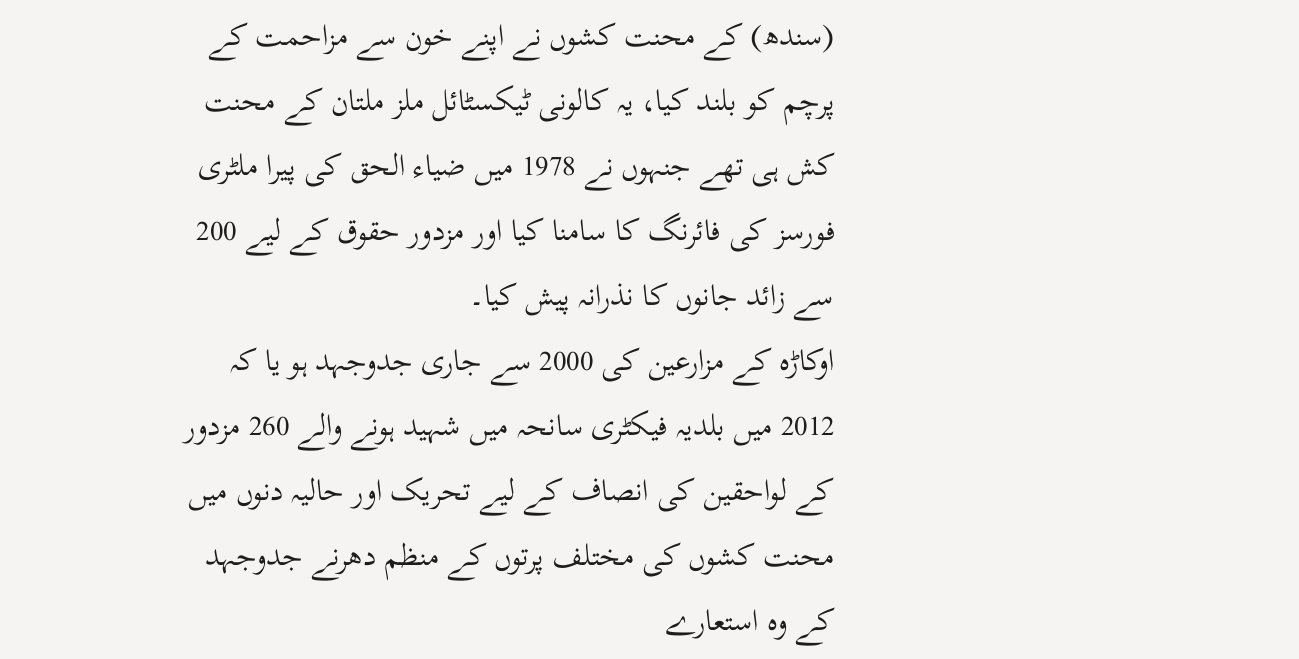(سندھ) کے محنت کشوں نے اپنے خون سے مزاحمت کے پرچم کو بلند کیا، یہ کالونی ٹیکسٹائل ملز ملتان کے محنت کش ہی تھے جنہوں نے 1978 میں ضیاء الحق کی پیرا ملٹری فورسز کی فائرنگ کا سامنا کیا اور مزدور حقوق کے لیے 200 سے زائد جانوں کا نذرانہ پیش کیا۔
اوکاڑہ کے مزارعین کی 2000 سے جاری جدوجہد ہو یا کہ 2012 میں بلدیہ فیکٹری سانحہ میں شہید ہونے والے 260 مزدور کے لواحقین کی انصاف کے لیے تحریک اور حالیہ دنوں میں محنت کشوں کی مختلف پرتوں کے منظم دھرنے جدوجہد کے وہ استعارے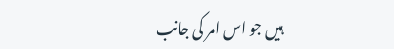ہیں جو اس امر کی جانب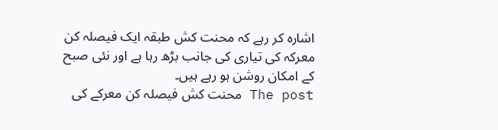اشارہ کر رہے کہ محنت کش طبقہ ایک فیصلہ کن معرکہ کی تیاری کی جانب بڑھ رہا ہے اور نئی صبح کے امکان روشن ہو رہے ہیں۔
The post محنت کش فیصلہ کن معرکے کی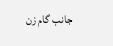جانب گام زن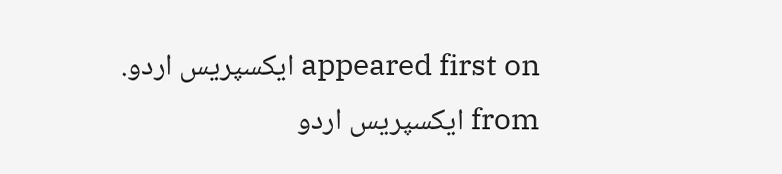appeared first on ایکسپریس اردو.
from ایکسپریس اردو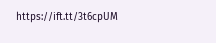https://ift.tt/3t6cpUM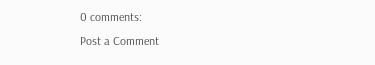0 comments:
Post a Comment